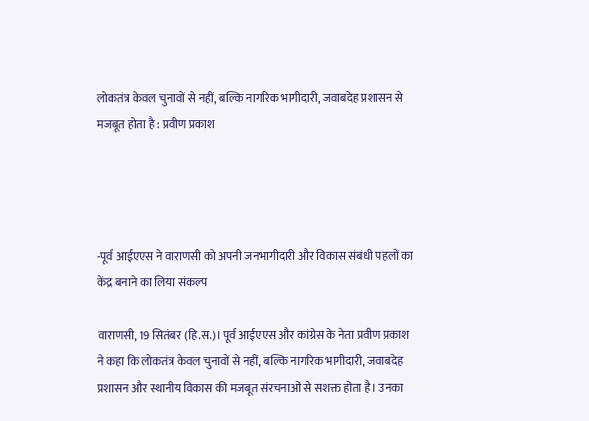लोकतंत्र केवल चुनावों से नहीं, बल्कि नागरिक भागीदारी, जवाबदेह प्रशासन से मजबूत होता है : प्रवीण प्रकाश




-पूर्व आईएएस ने वाराणसी को अपनी जनभागीदारी और विकास संबंधी पहलों का केंद्र बनाने का लिया संकल्प

वाराणसी, 19 सितंबर (हि.स.)। पूर्व आईएएस और कांग्रेस के नेता प्रवीण प्रकाश ने कहा कि लोकतंत्र केवल चुनावों से नहीं, बल्कि नागरिक भागीदारी, जवाबदेह प्रशासन और स्थानीय विकास की मजबूत संरचनाओं से सशक्त होता है। उनका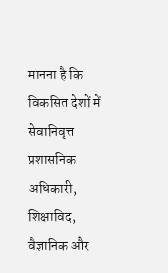मानना है कि विकसित देशों में सेवानिवृत्त प्रशासनिक अधिकारी, शिक्षाविद, वैज्ञानिक और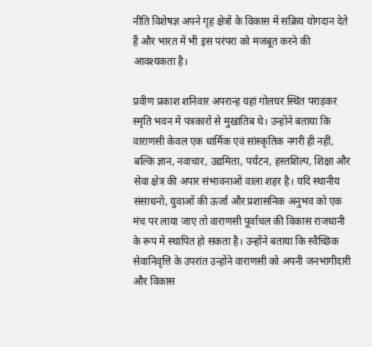नीति विशेषज्ञ अपने गृह क्षेत्रों के विकास में सक्रिय योगदान देते हैं और भारत में भी इस परंपरा को मजबूत करने की आवश्यकता है।

प्रवीण प्रकाश शनिवार अपरान्ह यहां गोलघर स्थित पराड़कर स्मृति भवन में पत्रकारों से मुखातिब थे। उन्होंने बताया कि वाराणसी केवल एक धार्मिक एवं सांस्कृतिक नगरी ही नहीं, बल्कि ज्ञान, नवाचार, उद्यमिता, पर्यटन, हस्तशिल्प, शिक्षा और सेवा क्षेत्र की अपार संभावनाओं वाला शहर है। यदि स्थानीय संसाधनों, युवाओं की ऊर्जा और प्रशासनिक अनुभव को एक मंच पर लाया जाए तो वाराणसी पूर्वांचल की विकास राजधानी के रूप में स्थापित हो सकता है। उन्होंने बताया कि स्वैच्छिक सेवानिवृत्ति के उपरांत उन्होंने वाराणसी को अपनी जनभागीदारी और विकास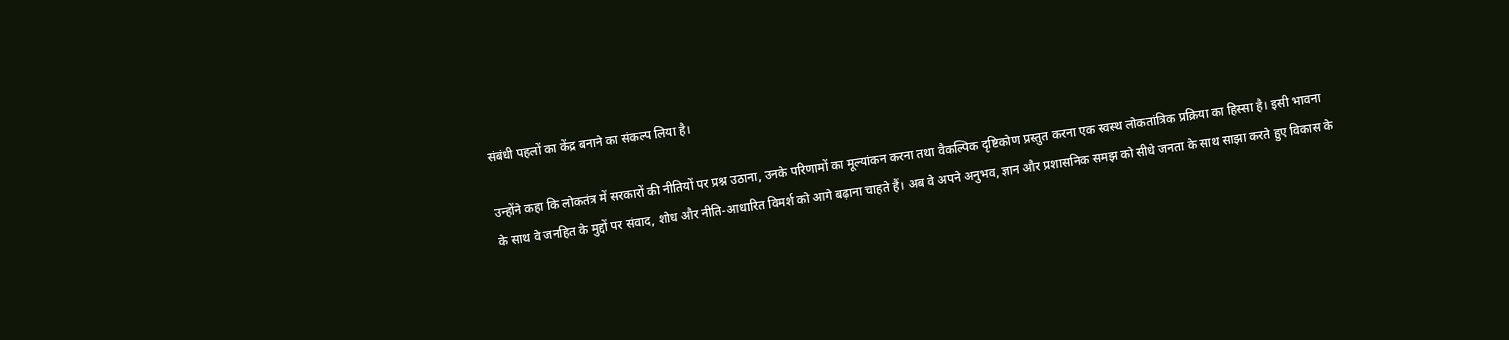संबंधी पहलों का केंद्र बनाने का संकल्प लिया है।

उन्होंने कहा कि लोकतंत्र में सरकारों की नीतियों पर प्रश्न उठाना, उनके परिणामों का मूल्यांकन करना तथा वैकल्पिक दृष्टिकोण प्रस्तुत करना एक स्वस्थ लोकतांत्रिक प्रक्रिया का हिस्सा है। इसी भावना के साथ वे जनहित के मुद्दों पर संवाद, शोध और नीति-आधारित विमर्श को आगे बढ़ाना चाहते हैं। अब वे अपने अनुभव, ज्ञान और प्रशासनिक समझ को सीधे जनता के साथ साझा करते हुए विकास के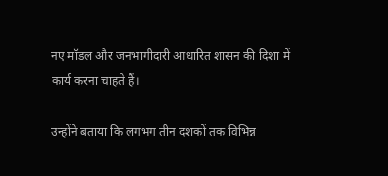नए मॉडल और जनभागीदारी आधारित शासन की दिशा में कार्य करना चाहते हैं।

उन्होंने बताया कि लगभग तीन दशकों तक विभिन्न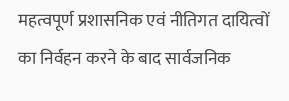महत्वपूर्ण प्रशासनिक एवं नीतिगत दायित्वों का निर्वहन करने के बाद सार्वजनिक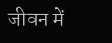जीवन में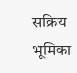सक्रिय भूमिका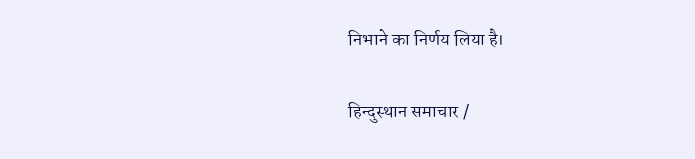निभाने का निर्णय लिया है।

हिन्दुस्थान समाचार /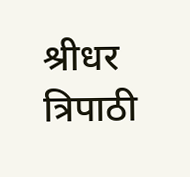श्रीधर त्रिपाठी